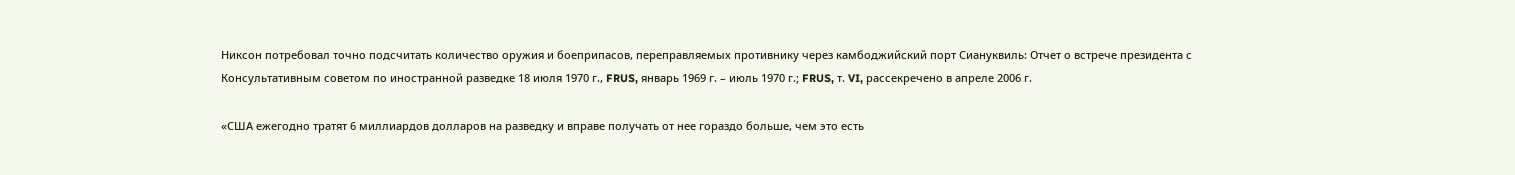Никсон потребовал точно подсчитать количество оружия и боеприпасов, переправляемых противнику через камбоджийский порт Сиануквиль: Отчет о встрече президента с Консультативным советом по иностранной разведке 18 июля 1970 г., FRUS, январь 1969 г. – июль 1970 г.; FRUS, т. VI, рассекречено в апреле 2006 г.

«США ежегодно тратят 6 миллиардов долларов на разведку и вправе получать от нее гораздо больше, чем это есть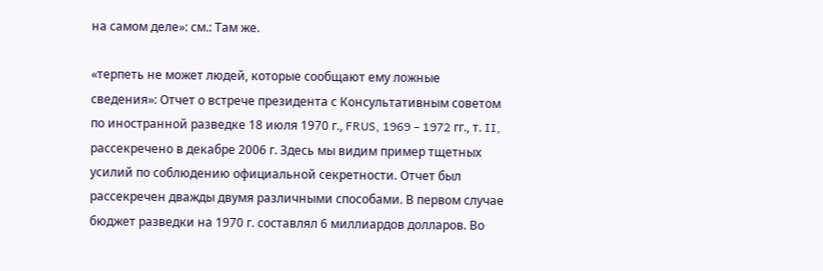на самом деле»: см.: Там же.

«терпеть не может людей, которые сообщают ему ложные сведения»: Отчет о встрече президента с Консультативным советом по иностранной разведке 18 июля 1970 г., FRUS, 1969 – 1972 гг., т. II, рассекречено в декабре 2006 г. Здесь мы видим пример тщетных усилий по соблюдению официальной секретности. Отчет был рассекречен дважды двумя различными способами. В первом случае бюджет разведки на 1970 г. составлял 6 миллиардов долларов. Во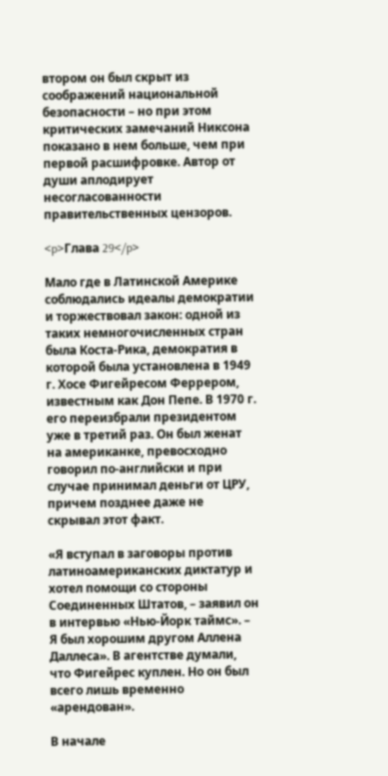втором он был скрыт из соображений национальной безопасности – но при этом критических замечаний Никсона показано в нем больше, чем при первой расшифровке. Автор от души аплодирует несогласованности правительственных цензоров.

<p>Глава 29</p>

Мало где в Латинской Америке соблюдались идеалы демократии и торжествовал закон: одной из таких немногочисленных стран была Коста-Рика, демократия в которой была установлена в 1949 г. Хосе Фигейресом Феррером, известным как Дон Пепe. В 1970 г. его переизбрали президентом уже в третий раз. Он был женат на американке, превосходно говорил по-английски и при случае принимал деньги от ЦРУ, причем позднее даже не скрывал этот факт.

«Я вступал в заговоры против латиноамериканских диктатур и хотел помощи со стороны Соединенных Штатов, – заявил он в интервью «Нью-Йорк таймс». – Я был хорошим другом Аллена Даллеса». В агентстве думали, что Фигейрес куплен. Но он был всего лишь временно «арендован».

В начале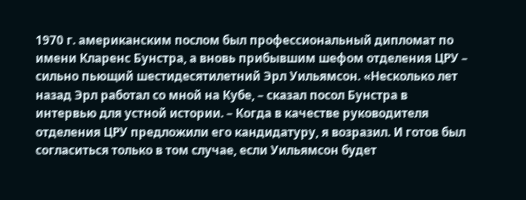1970 г. американским послом был профессиональный дипломат по имени Кларенс Бунстра, а вновь прибывшим шефом отделения ЦРУ – сильно пьющий шестидесятилетний Эрл Уильямсон. «Несколько лет назад Эрл работал со мной на Кубе, – сказал посол Бунстра в интервью для устной истории. – Когда в качестве руководителя отделения ЦРУ предложили его кандидатуру, я возразил. И готов был согласиться только в том случае, если Уильямсон будет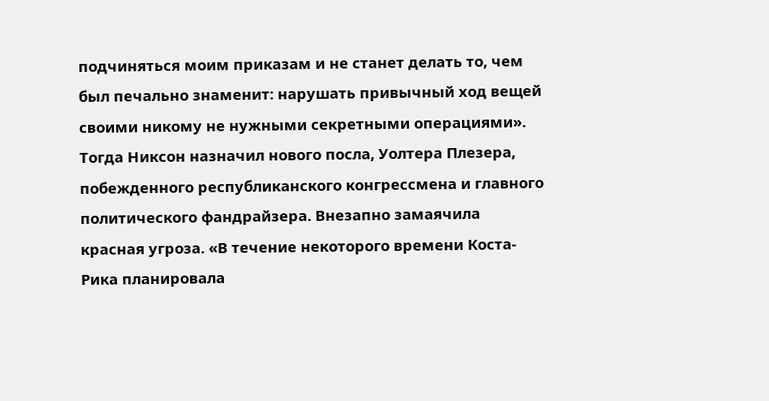подчиняться моим приказам и не станет делать то, чем был печально знаменит: нарушать привычный ход вещей своими никому не нужными секретными операциями». Тогда Никсон назначил нового посла, Уолтера Плезера, побежденного республиканского конгрессмена и главного политического фандрайзера. Внезапно замаячила красная угроза. «В течение некоторого времени Коста-Рика планировала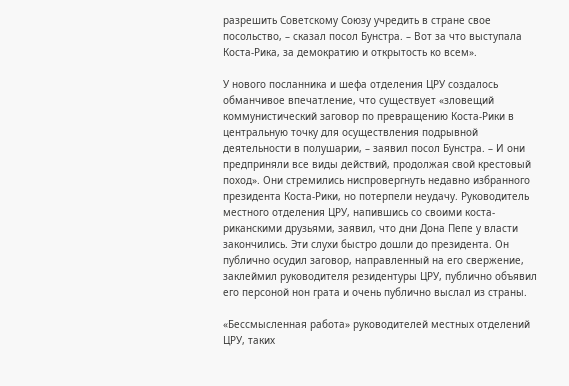разрешить Советскому Союзу учредить в стране свое посольство, – сказал посол Бунстра. – Вот за что выступала Коста-Рика, за демократию и открытость ко всем».

У нового посланника и шефа отделения ЦРУ создалось обманчивое впечатление, что существует «зловещий коммунистический заговор по превращению Коста-Рики в центральную точку для осуществления подрывной деятельности в полушарии, – заявил посол Бунстра. – И они предприняли все виды действий, продолжая свой крестовый поход». Они стремились ниспровергнуть недавно избранного президента Коста-Рики, но потерпели неудачу. Руководитель местного отделения ЦРУ, напившись со своими коста-риканскими друзьями, заявил, что дни Дона Пепе у власти закончились. Эти слухи быстро дошли до президента. Он публично осудил заговор, направленный на его свержение, заклеймил руководителя резидентуры ЦРУ, публично объявил его персоной нон грата и очень публично выслал из страны.

«Бессмысленная работа» руководителей местных отделений ЦРУ, таких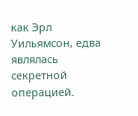как Эрл Уильямсон, едва являлась секретной операцией.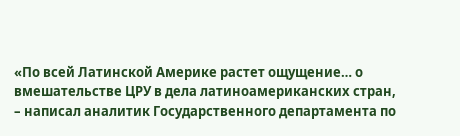«По всей Латинской Америке растет ощущение… о вмешательстве ЦРУ в дела латиноамериканских стран, – написал аналитик Государственного департамента по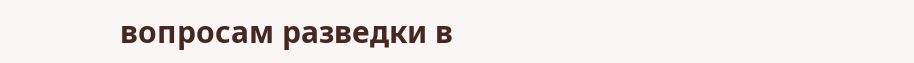вопросам разведки в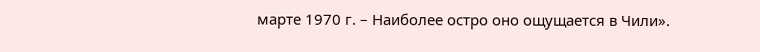марте 1970 г. – Наиболее остро оно ощущается в Чили».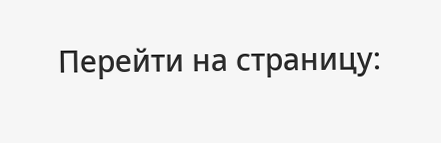Перейти на страницу: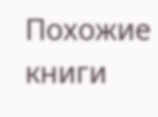Похожие книги